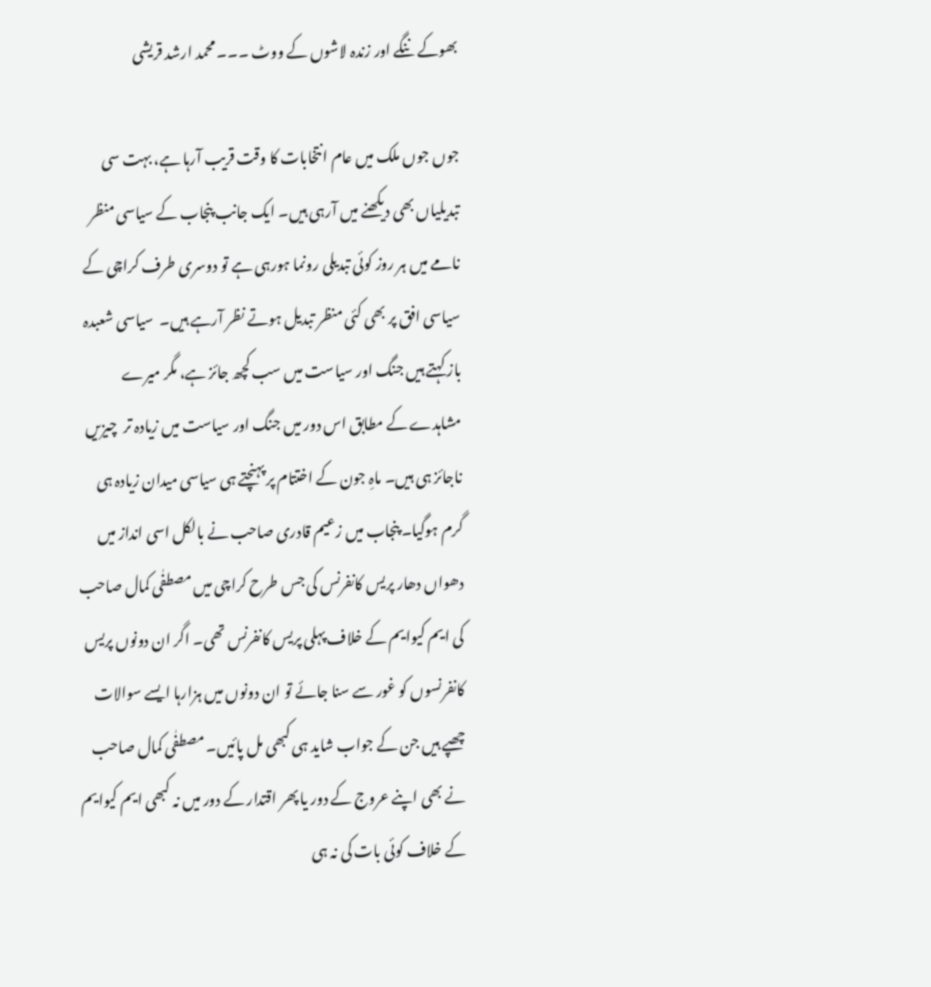بھوکے ننگے اور زندہ لاشوں کے ووٹ ۔۔۔ محمد ارشد قریشی

جوں جوں ملک میں عام انتخابات کا وقت قریب آرہا ہے، بہت سی تبدیلیاں بھی دیکھنے میں آرہی ہیں۔ ایک جانب پنجاب کے سیاسی منظر نامے میں ہر روز کوئی تبدیلی رونما ہورہی ہے تو دوسری طرف کراچی کے سیاسی افق پر بھی کئی منظر تبدیل ہوتے نظر آرہے ہیں۔  سیاسی شعبدہ باز کہتے ہیں جنگ اور سیاست میں سب کچھ جائز ہے، مگر میرے مشاہدے کے مطابق اس دور میں جنگ اور سیاست میں زیادہ تر  چیزیں ناجائز ہی ہیں۔ ماہِ جون کے اختتام پر پہنچتے ہی سیاسی میدان زیادہ ہی گرم ہوگیا۔ پنجاب میں زعیم قادری صاحب نے بالکل اسی انداز میں دھواں دھار پریس کانفرنس کی جس طرح کراچی میں مصطفٰی کمال صاحب کی ایم کیوایم کے خلاف پہلی پریس کانفرنس تھی۔ اگر ان دونوں پریس کانفرنسوں کو غور سے سنا جائے تو ان دونوں میں ہزارہا ایسے سوالات چھپے ہیں جن کے جواب شاید ہی کبھی مل پائیں۔ مصطفٰی کمال صاحب نے بھی اپنے عروج کے دور یا پھر اقتدار کے دور میں نہ کبھی ایم کیوایم کے خلاف کوئی بات کی نہ ہی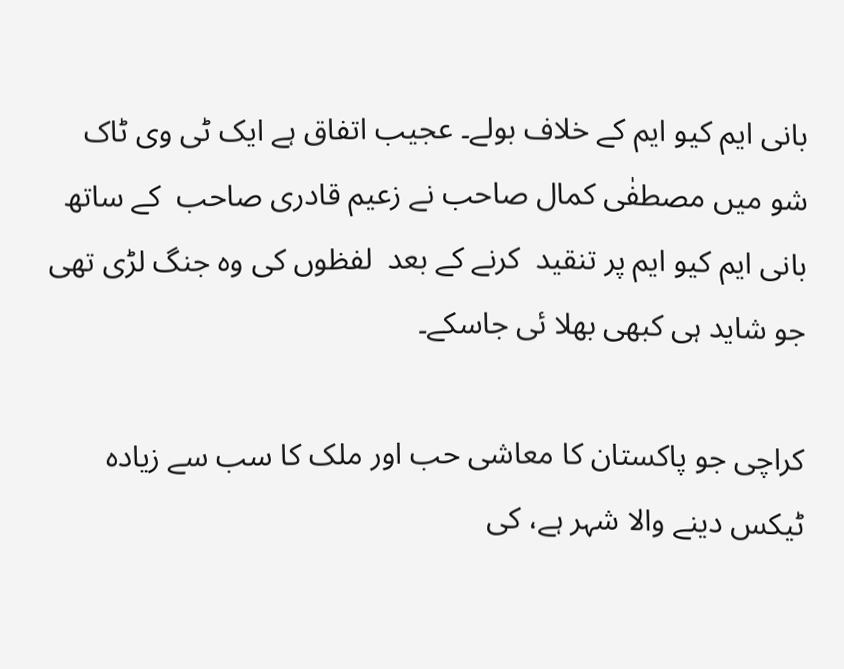بانی ایم کیو ایم کے خلاف بولے۔ عجیب اتفاق ہے ایک ٹی وی ٹاک شو میں مصطفٰی کمال صاحب نے زعیم قادری صاحب  کے ساتھ  بانی ایم کیو ایم پر تنقید  کرنے کے بعد  لفظوں کی وہ جنگ لڑی تھی جو شاید ہی کبھی بھلا ئی جاسکے۔

کراچی جو پاکستان کا معاشی حب اور ملک کا سب سے زیادہ ٹیکس دینے والا شہر ہے، کی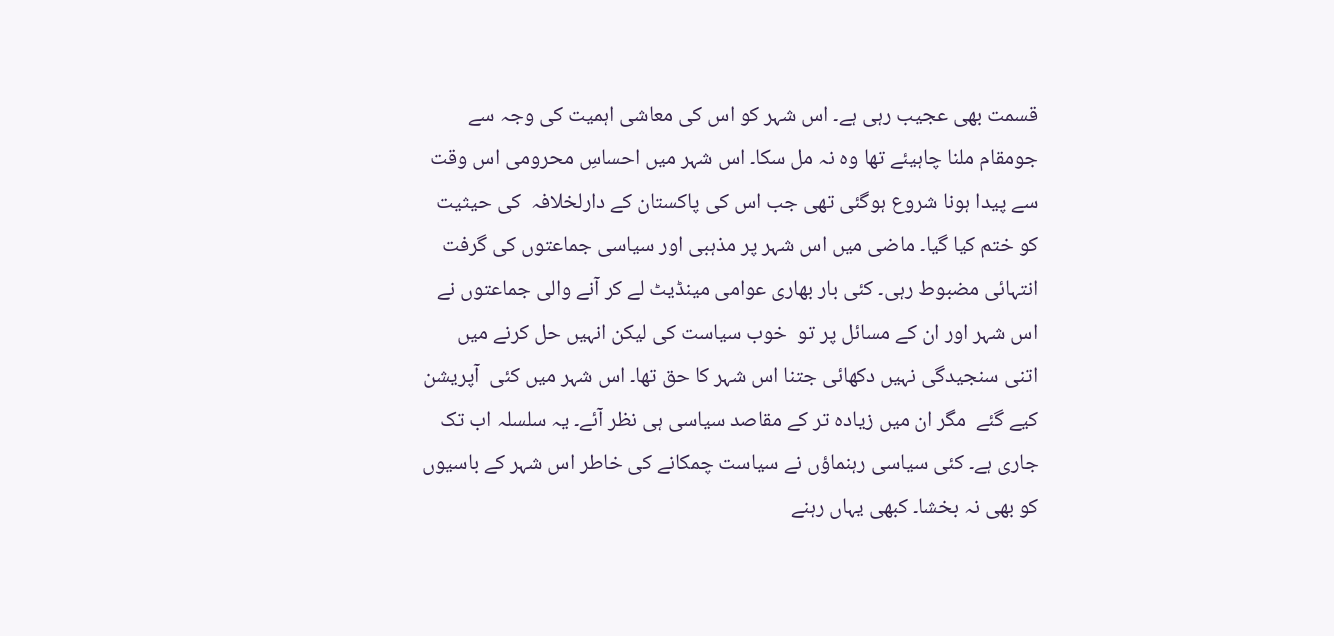قسمت بھی عجیب رہی ہے۔ اس شہر کو اس کی معاشی اہمیت کی وجہ سے  جومقام ملنا چاہیئے تھا وہ نہ مل سکا۔ اس شہر میں احساسِ محرومی اس وقت سے پیدا ہونا شروع ہوگئی تھی جب اس کی پاکستان کے دارلخلافہ  کی حیثیت کو ختم کیا گیا۔ ماضی میں اس شہر پر مذہبی اور سیاسی جماعتوں کی گرفت انتہائی مضبوط رہی۔ کئی بار بھاری عوامی مینڈیٹ لے کر آنے والی جماعتوں نے اس شہر اور ان کے مسائل پر تو  خوب سیاست کی لیکن انہیں حل کرنے میں اتنی سنجیدگی نہیں دکھائی جتنا اس شہر کا حق تھا۔ اس شہر میں کئی  آپریشن کیے گئے  مگر ان میں زیادہ تر کے مقاصد سیاسی ہی نظر آئے۔ یہ سلسلہ اب تک جاری ہے۔ کئی سیاسی رہنماؤں نے سیاست چمکانے کی خاطر اس شہر کے باسیوں کو بھی نہ بخشا۔ کبھی یہاں رہنے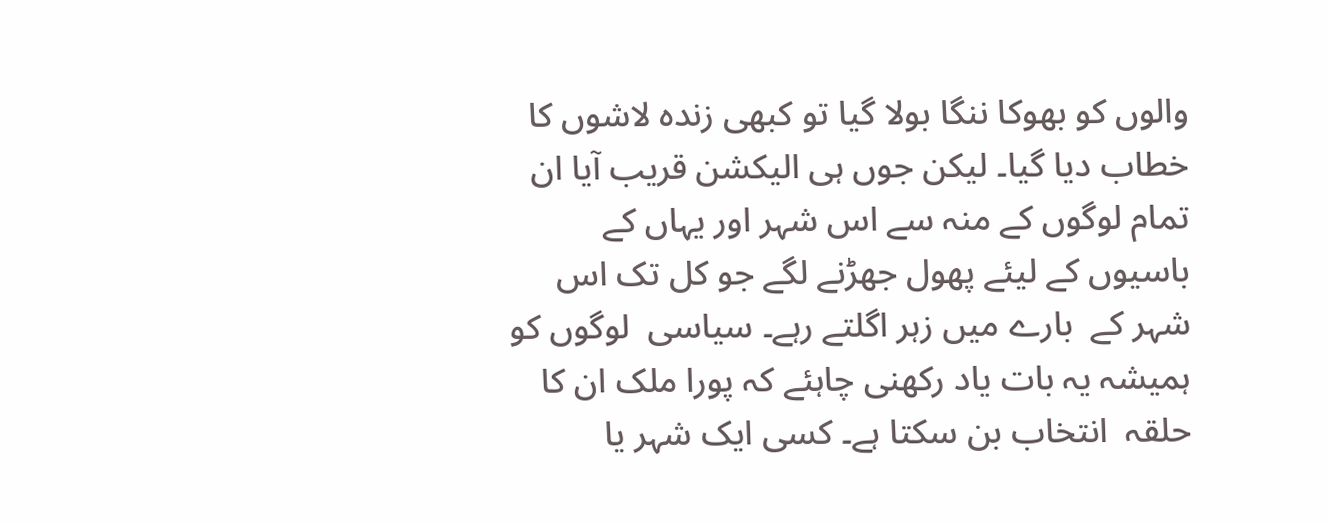والوں کو بھوکا ننگا بولا گیا تو کبھی زندہ لاشوں کا خطاب دیا گیا۔ لیکن جوں ہی الیکشن قریب آیا ان تمام لوگوں کے منہ سے اس شہر اور یہاں کے باسیوں کے لیئے پھول جھڑنے لگے جو کل تک اس شہر کے  بارے میں زہر اگلتے رہے۔ سیاسی  لوگوں کو ہمیشہ یہ بات یاد رکھنی چاہئے کہ پورا ملک ان کا حلقہ  انتخاب بن سکتا ہے۔ کسی ایک شہر یا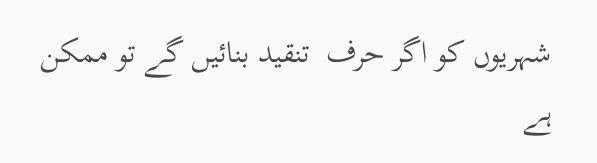شہریوں کو اگر حرف  تنقید بنائیں گے تو ممکن ہے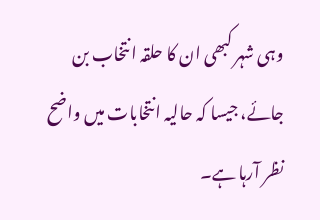وہی شہر کبھی ان کا حلقہ انتخاب بن جائے، جیسا کہ حالیہ انتخابات میں واضح نظر آرہا ہے۔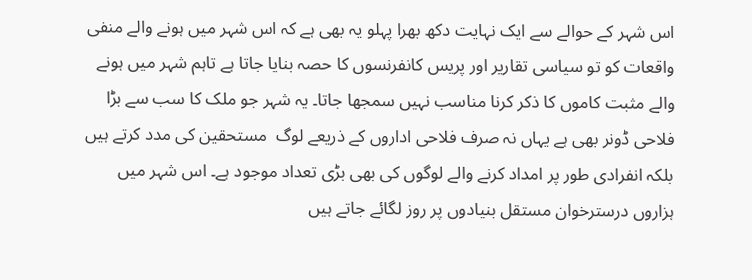اس شہر کے حوالے سے ایک نہایت دکھ بھرا پہلو یہ بھی ہے کہ اس شہر میں ہونے والے منفی واقعات کو تو سیاسی تقاریر اور پریس کانفرنسوں کا حصہ بنایا جاتا ہے تاہم شہر میں ہونے والے مثبت کاموں کا ذکر کرنا مناسب نہیں سمجھا جاتا۔ یہ شہر جو ملک کا سب سے بڑا   فلاحی ڈونر بھی ہے یہاں نہ صرف فلاحی اداروں کے ذریعے لوگ  مستحقین کی مدد کرتے ہیں بلکہ انفرادی طور پر امداد کرنے والے لوگوں کی بھی بڑی تعداد موجود ہے۔ اس شہر میں ہزاروں درسترخوان مستقل بنیادوں پر روز لگائے جاتے ہیں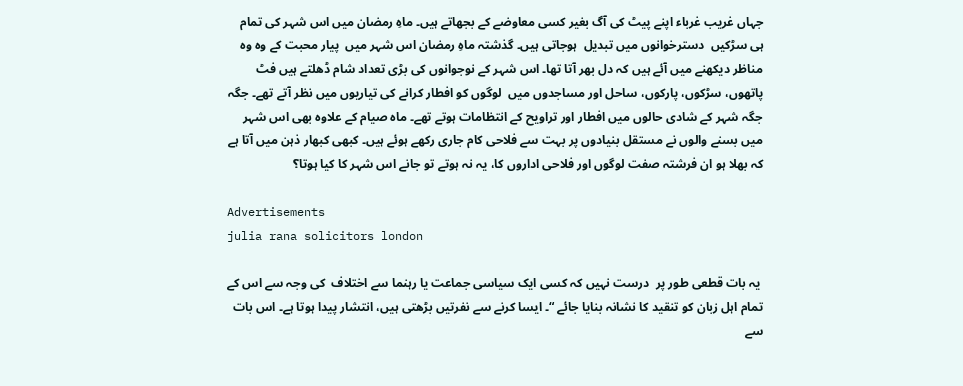جہاں غریب غرباء اپنے پیٹ کی آگ بغیر کسی معاوضے کے بجھاتے ہیں۔ ماہِ رمضان میں اس شہر کی تمام ہی سڑکیں  دسترخوانوں میں تبدیل  ہوجاتی ہیں۔ گذشتہ ماہِ رمضان اس شہر میں  پیار محبت کے وہ وہ مناظر دیکھنے میں آئے ہیں کہ دل بھر آتا تھا۔ اس شہر کے نوجوانوں کی بڑی تعداد شام ڈھلتے ہیں فٹ پاتھوں، سڑکوں، پارکوں، ساحل اور مساجدوں میں  لوگوں کو افطار کرانے کی تیاریوں میں نظر آتے تھے۔ جگہ جگہ شہر کے شادی حالوں میں افطار اور تراویح کے انتظامات ہوتے تھے۔ ماہ صیام کے علاوہ بھی اس شہر میں بسنے والوں نے مستقل بنیادوں پر بہت سے فلاحی کام جاری رکھے ہوئے ہیں۔ کبھی کبھار ذہن میں آتا ہے کہ بھلا ہو ان فرشتہ صفت لوگوں اور فلاحی اداروں کا، یہ نہ ہوتے تو جانے اس شہر کا کیا ہوتا؟

Advertisements
julia rana solicitors london

 یہ بات قطعی طور پر  درست نہیں کہ کسی ایک سیاسی جماعت یا رہنما سے اختلاف  کی وجہ سے اس کے تمام اہل زبان کو تنقید کا نشانہ بنایا جائے “۔ ایسا کرنے سے نفرتیں بڑھتی ہیں، انتشار پیدا ہوتا ہے۔ اس بات سے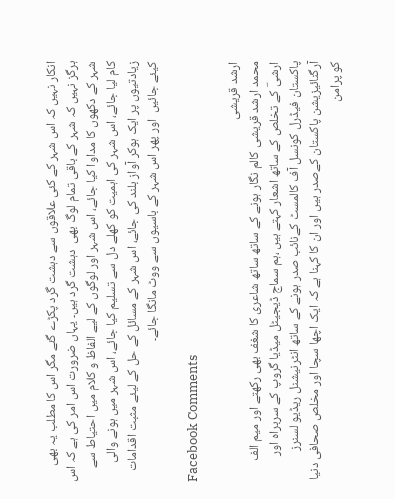انکار نہیں کہ اس شہر کے کئی علاقوں سے دہشت گرد پکڑے گئے مگر اس کا مطلب یہ بھی ہرگز نہیں کہ شہر کے باقی تمام لوگ بھی  دہشت گرد ہیں۔ یہاں ضرورت اس امر کی ہے کہ اس شہر کے دکھوں کا مداوا کیا جائے، اس شہر اور لوگوں کے لیے الفاظ و کلام میں احتیاط سے کام لیا جائے، اس شہر کی اہمیت کو کھلے دل سے تسلیم کیا جائے، اس شہر میں ہونے والی زیادتیوں پر ایک ہوکر آواز بلند کی جائے، اس شہر کے مسائل کے حل کے لیئے مثبت اقدامات کیئے جائیں  اور پھر اس شہر کے باسیوں سے ووٹ مانگا جائے۔

Facebook Comments

ارشد قریشی
محمد ارشد قریشی کالم نگار ہونے کے ساتھ ساتھ شاعری کا شغف بھی رکھتے اور میم الف ارشیؔ کے تخلص کے ساتھ اشعار کہتے ہیں ،ہم سماج ڈیجیٹل میڈیا گروپ کے سربراہ اور پاکستان فیڈرل کونسل آف کالمسٹ کےنائب صدر ہونے کے ساتھ انٹرنیشنل ریڈیو لسنرز آرگنائیزیشن پاکستان کےصدر ہیں اور ان کا کہنا ہے کہ ایک اچھا سچا اور مخلص صحافی دنیا کو پرامن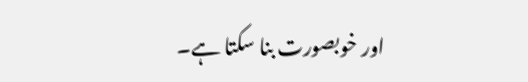اور خوبصورت بنا سکتا ہے۔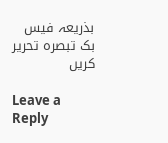بذریعہ فیس بک تبصرہ تحریر کریں

Leave a Reply